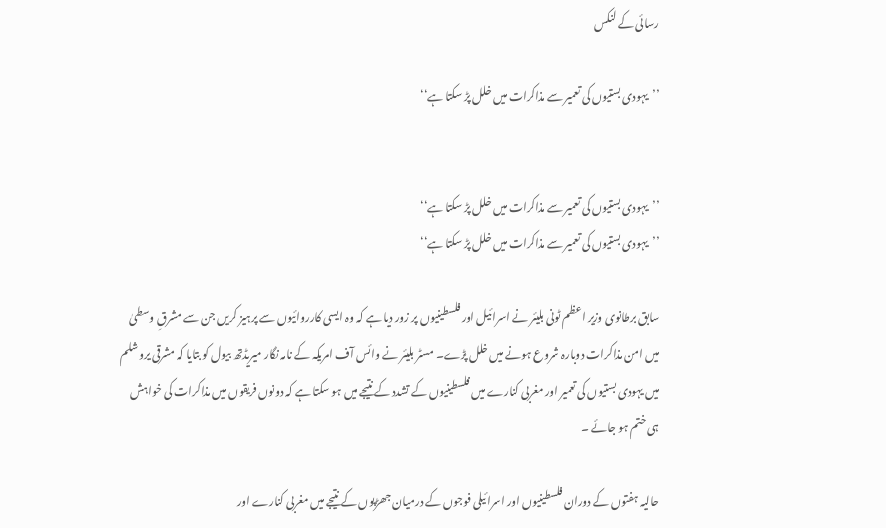رسائی کے لنکس

’’یہودی بستیوں کی تعمیر سے مذاکرات میں خلل پڑ سکتا ہے‘‘


’’یہودی بستیوں کی تعمیر سے مذاکرات میں خلل پڑ سکتا ہے‘‘
’’یہودی بستیوں کی تعمیر سے مذاکرات میں خلل پڑ سکتا ہے‘‘

سابق برطانوی وزیر اعظم ٹونی بلیئر نے اسرائیل اور فلسطینیوں پر زور دیا ہے کہ وہ ایسی کارروائیوں سے پرہیز کریں جن سے مشرقِ وسطیٰ میں امن مذاکرات دوبارہ شروع ہونے میں خلل پڑے۔ مسٹر بلیئر نے وائس آف امریکہ کے نامہ نگار میریڈتھ بیول کو بتایا کہ مشرقی یروشلم میں یہودی بستیوں کی تعمیر اور مغربی کنارے میں فلسطینیوں کے تشدد کے نتیجے میں ہو سکتا ہے کہ دونوں فریقوں میں مذاکرات کی خواہش ہی ختم ہو جائے ۔

حالیہ ہفتوں کے دوران فلسطینیوں اور اسرائیلی فوجوں کے درمیان جھڑپوں کے نتیجے میں مغربی کنارے اور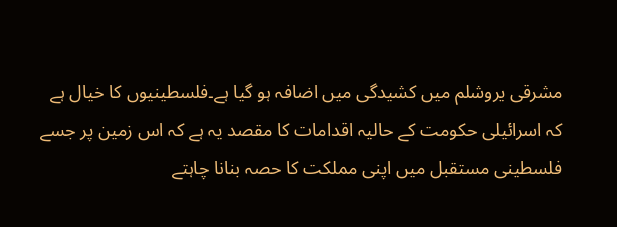مشرقی یروشلم میں کشیدگی میں اضافہ ہو گیا ہے۔فلسطینیوں کا خیال ہے کہ اسرائیلی حکومت کے حالیہ اقدامات کا مقصد یہ ہے کہ اس زمین پر جسے فلسطینی مستقبل میں اپنی مملکت کا حصہ بنانا چاہتے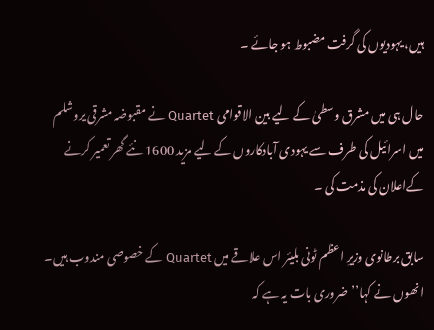ہیں، یہودیوں کی گرفت مضبوط ہو جائے ۔

حال ہی میں مشرق وسطیٰ کے لیے بین الاقوامی Quartet نے مقبوضہ مشرقی یروشلم میں اسرائیل کی طرف سے یہودی آبادکاروں کے لیے مزید 1600 نئے گھر تعمیر کرنے کےاعلان کی مذمت کی ۔

سابق برطانوی وزیرِ اعظم ٹونی بلیئر اس علاقے میں Quartet کے خصوصی مندوب ہیں۔ انھوں نے کہا’’ضروری بات یہ ہے کہ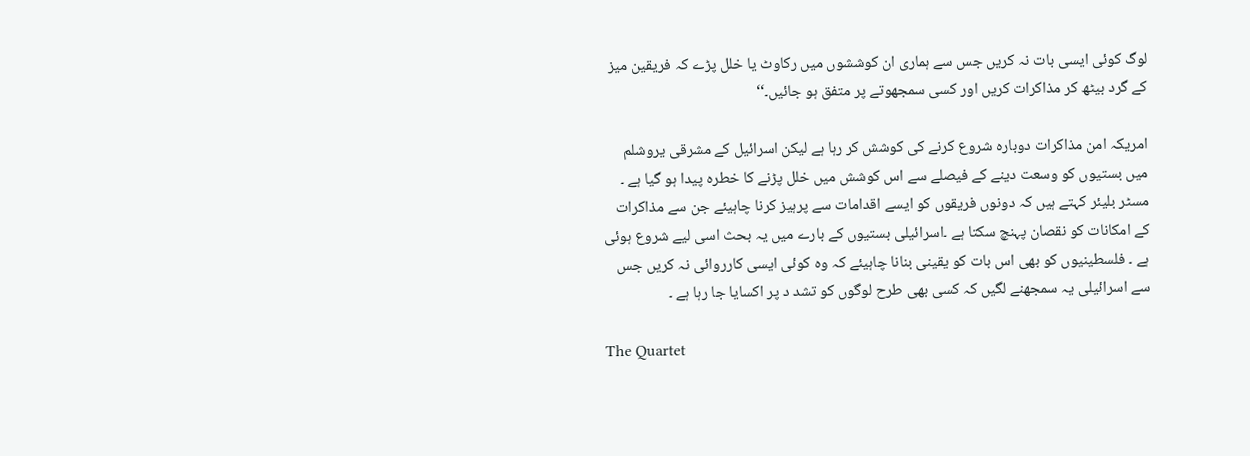لوگ کوئی ایسی بات نہ کریں جس سے ہماری ان کوششوں میں رکاوٹ یا خلل پڑے کہ فریقین میز کے گرد بیٹھ کر مذاکرات کریں اور کسی سمجھوتے پر متفق ہو جائیں۔‘‘

امریکہ امن مذاکرات دوبارہ شروع کرنے کی کوشش کر رہا ہے لیکن اسرائیل کے مشرقی یروشلم میں بستیوں کو وسعت دینے کے فیصلے سے اس کوشش میں خلل پڑنے کا خطرہ پیدا ہو گیا ہے ۔ مسٹر بلیئر کہتے ہیں کہ دونوں فریقوں کو ایسے اقدامات سے پرہیز کرنا چاہیئے جن سے مذاکرات کے امکانات کو نقصان پہنچ سکتا ہے ۔اسرائیلی بستیوں کے بارے میں یہ بحث اسی لیے شروع ہوئی ہے ۔ فلسطینیوں کو بھی اس بات کو یقینی بنانا چاہیئے کہ وہ کوئی ایسی کارروائی نہ کریں جس سے اسرائیلی یہ سمجھنے لگیں کہ کسی بھی طرح لوگوں کو تشد د پر اکسایا جا رہا ہے ۔

The Quartet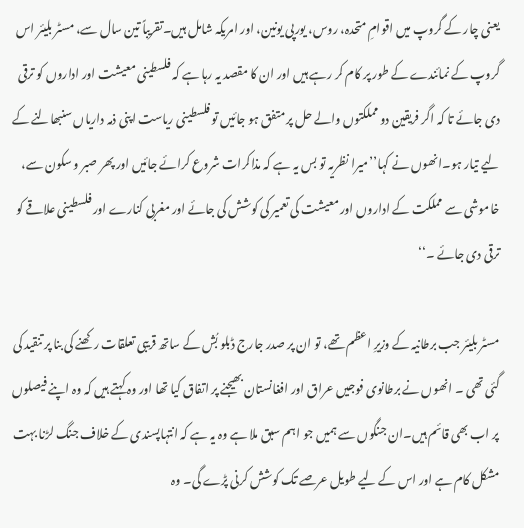یعنی چار کے گروپ میں اقوامِ متحدہ، روس، یورپی یونین، اور امریکہ شامل ہیں۔تقریباً تین سال سے، مسٹر بلیئر اس گروپ کے نمائندے کے طور پر کام کر رہے ہیں اور ان کا مقصد یہ رہا ہے کہ فلسطینی معیشت اور اداروں کو ترقی دی جائے تا کہ اگر فریقین دو مملکتوں والے حل پر متفق ہو جائیں تو فلسطینی ریاست اپنی ذمہ داریاں سنبھالنے کے لیے تیار ہو۔انھوں نے کہا’’میرا نظریہ تو بس یہ ہے کہ مذاکرات شروع کرائے جائیں اور پھر صبر و سکون سے، خاموشی سے مملکت کے اداروں اور معیشت کی تعمیر کی کوشش کی جائے اور مغربی کنارے اور فلسطینی علاقے کو ترقی دی جائے ۔‘‘

مسٹر بلیئر جب برطانیہ کے وزیرِ اعظم تھے، تو ان پر صدر جارج ڈبلو بُش کے ساتھ قریبی تعلقات رکھنے کی بنا پر تنقید کی گئی تھی ۔ انھوں نے برطانوی فوجیں عراق اور افغانستان بھیجنے پر اتفاق کیا تھا اور وہ کہتے ہیں کہ وہ اپنے فیصلوں پر اب بھی قائم ہیں۔ان جنگوں سے ہمیں جو اہم سبق ملا ہے وہ یہ ہے کہ انتہاپسندی کے خلاف جنگ لڑنا بہت مشکل کام ہے اور اس کے لیے طویل عرصے تک کوشش کرنی پڑے گی۔ وہ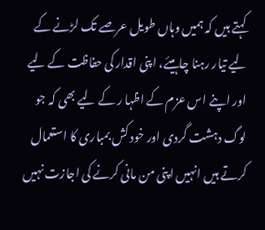کہتے ہیں کہ ہمیں وہاں طویل عرصے تک لڑنے کے لیے تیار رہنا چاہیئے، اپنی اقدار کی حفاظت کے لیے اور اپنے اس عزم کے اظہا ر کے لیے بھی کہ جو لوگ دہشت گردی اور خود کش بمباری کا استعمال کرتے ہیں انہیں اپنی من مانی کرنے کی اجازت نہیں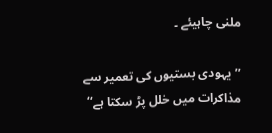ملنی چاہیئے ۔

’’یہودی بستیوں کی تعمیر سے مذاکرات میں خلل پڑ سکتا ہے‘‘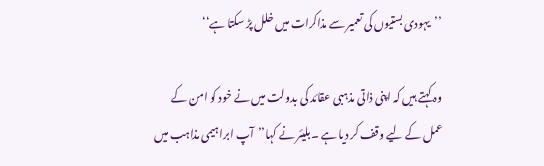’’یہودی بستیوں کی تعمیر سے مذاکرات میں خلل پڑ سکتا ہے‘‘

وہ کہتے ہیں کہ اپنی ذاتی مذہبی عقائد کی بدولت میں نے خود کو امن کے عمل کے لیے وقف کر دیا ہے ۔بلیئر نے کہا’’آپ ابراہیمی مذاہب میں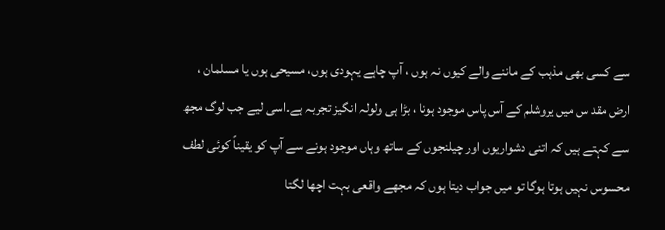سے کسی بھی مذہب کے ماننے والے کیوں نہ ہوں ، آپ چاہے یہودی ہوں، مسیحی ہوں یا مسلمان ، ارض مقد س میں یروشلم کے آس پاس موجود ہونا ، بڑا ہی ولولہ انگیز تجربہ ہے۔اسی لیے جب لوگ مجھ سے کہتے ہیں کہ اتنی دشواریوں اور چیلنجوں کے ساتھ وہاں موجود ہونے سے آپ کو یقیناً کوئی لطف محسوس نہیں ہوتا ہوگا تو میں جواب دیتا ہوں کہ مجھے واقعی بہت اچھا لگتا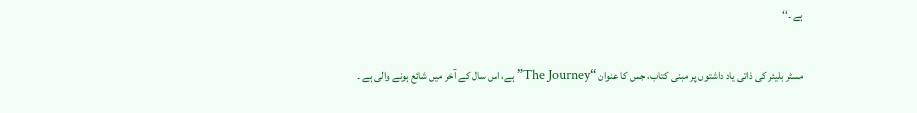ہے ۔‘‘

مسٹر بلیئر کی ذاتی یاد داشتوں پر مبنی کتاب، جس کا عنوان “The Journey” ہے، اس سال کے آخر میں شائع ہونے والی ہے ۔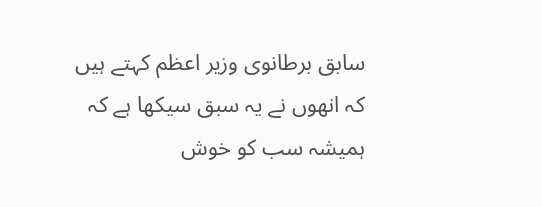سابق برطانوی وزیر اعظم کہتے ہیں کہ انھوں نے یہ سبق سیکھا ہے کہ ہمیشہ سب کو خوش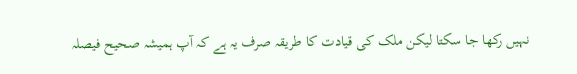نہیں رکھا جا سکتا لیکن ملک کی قیادت کا طریقہ صرف یہ ہے کہ آپ ہمیشہ صحیح فیصلہ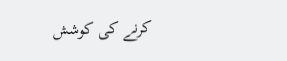کرنے کی کوشش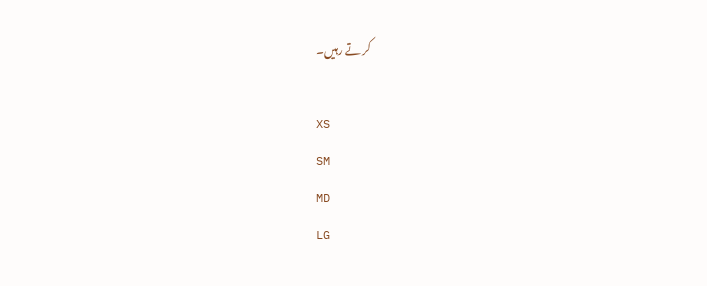کر تے رہیں۔

XS
SM
MD
LG